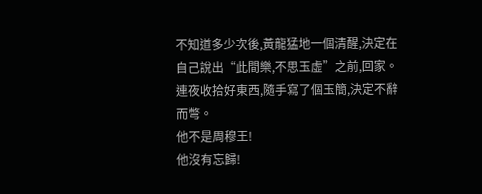不知道多少次後,黃龍猛地一個清醒,決定在自己說出“此間樂,不思玉虛”之前,回家。
連夜收拾好東西,隨手寫了個玉簡,決定不辭而彆。
他不是周穆王!
他沒有忘歸!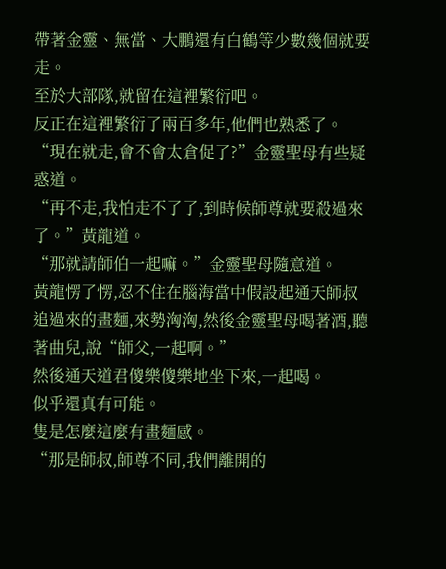帶著金靈、無當、大鵬還有白鶴等少數幾個就要走。
至於大部隊,就留在這裡繁衍吧。
反正在這裡繁衍了兩百多年,他們也熟悉了。
“現在就走,會不會太倉促了?”金靈聖母有些疑惑道。
“再不走,我怕走不了了,到時候師尊就要殺過來了。”黃龍道。
“那就請師伯一起嘛。”金靈聖母隨意道。
黃龍愣了愣,忍不住在腦海當中假設起通天師叔追過來的畫麵,來勢洶洶,然後金靈聖母喝著酒,聽著曲兒,說“師父,一起啊。”
然後通天道君傻樂傻樂地坐下來,一起喝。
似乎還真有可能。
隻是怎麼這麼有畫麵感。
“那是師叔,師尊不同,我們離開的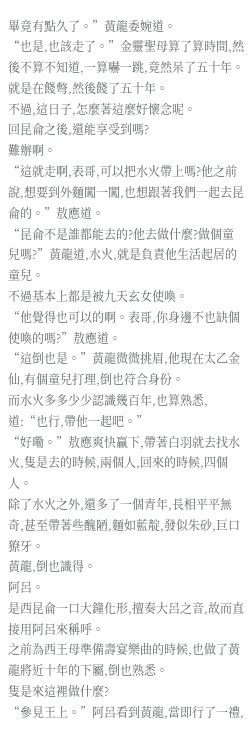畢竟有點久了。”黃龍委婉道。
“也是,也該走了。”金靈聖母算了算時間,然後不算不知道,一算嚇一跳,竟然呆了五十年。
就是在餞彆,然後餞了五十年。
不過,這日子,怎麼著這麼好懷念呢。
回昆侖之後,還能享受到嗎?
難辦啊。
“這就走啊,表哥,可以把水火帶上嗎?他之前說,想要到外麵闖一闖,也想跟著我們一起去昆侖的。”敖應道。
“昆侖不是誰都能去的?他去做什麼?做個童兒嗎?”黃龍道,水火,就是負責他生活起居的童兒。
不過基本上都是被九天玄女使喚。
“他覺得也可以的啊。表哥,你身邊不也缺個使喚的嗎?”敖應道。
“這倒也是。”黃龍微微挑眉,他現在太乙金仙,有個童兒打理,倒也符合身份。
而水火多多少少認識幾百年,也算熟悉,道:“也行,帶他一起吧。”
“好嘞。”敖應爽快贏下,帶著白羽就去找水火,隻是去的時候,兩個人,回來的時候,四個人。
除了水火之外,還多了一個青年,長相平平無奇,甚至帶著些醜陋,麵如藍靛,發似朱砂,巨口獠牙。
黃龍,倒也識得。
阿呂。
是西昆侖一口大鐘化形,擅奏大呂之音,故而直接用阿呂來稱呼。
之前為西王母準備壽宴樂曲的時候,也做了黃龍將近十年的下屬,倒也熟悉。
隻是來這裡做什麼?
“參見王上。”阿呂看到黃龍,當即行了一禮,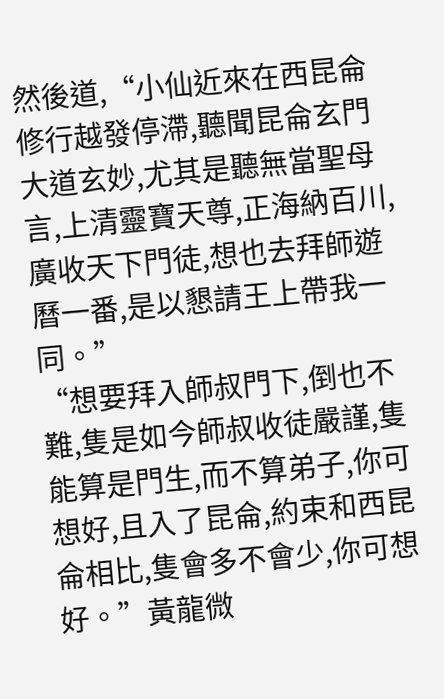然後道,“小仙近來在西昆侖修行越發停滯,聽聞昆侖玄門大道玄妙,尤其是聽無當聖母言,上清靈寶天尊,正海納百川,廣收天下門徒,想也去拜師遊曆一番,是以懇請王上帶我一同。”
“想要拜入師叔門下,倒也不難,隻是如今師叔收徒嚴謹,隻能算是門生,而不算弟子,你可想好,且入了昆侖,約束和西昆侖相比,隻會多不會少,你可想好。”黃龍微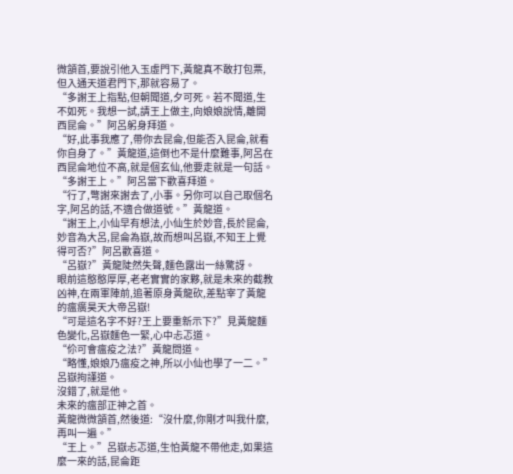微頷首,要說引他入玉虛門下,黃龍真不敢打包票,但入通天道君門下,那就容易了。
“多謝王上指點,但朝聞道,夕可死。若不聞道,生不如死。我想一試,請王上做主,向娘娘說情,離開西昆侖。”阿呂躬身拜道。
“好,此事我應了,帶你去昆侖,但能否入昆侖,就看你自身了。”黃龍道,這倒也不是什麼難事,阿呂在西昆侖地位不高,就是個玄仙,他要走就是一句話。
“多謝王上。”阿呂當下歡喜拜道。
“行了,彆謝來謝去了,小事。另你可以自己取個名字,阿呂的話,不適合做道號。”黃龍道。
“謝王上,小仙早有想法,小仙生於妙音,長於昆侖,妙音為大呂,昆侖為嶽,故而想叫呂嶽,不知王上覺得可否?”阿呂歡喜道。
“呂嶽?”黃龍陡然失聲,麵色露出一絲驚訝。
眼前這憨憨厚厚,老老實實的家夥,就是未來的截教凶神,在兩軍陣前,追著原身黃龍砍,差點宰了黃龍的瘟癀昊天大帝呂嶽!
“可是這名字不好?王上要重新示下?”見黃龍麵色變化,呂嶽麵色一緊,心中忐忑道。
“伱可會瘟疫之法?”黃龍問道。
“略懂,娘娘乃瘟疫之神,所以小仙也學了一二。”呂嶽拘謹道。
沒錯了,就是他。
未來的瘟部正神之首。
黃龍微微頷首,然後道:“沒什麼,你剛才叫我什麼,再叫一遍。”
“王上。”呂嶽忐忑道,生怕黃龍不帶他走,如果這麼一來的話,昆侖距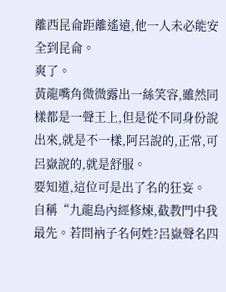離西昆侖距離遙遠,他一人未必能安全到昆侖。
爽了。
黃龍嘴角微微露出一絲笑容,雖然同樣都是一聲王上,但是從不同身份說出來,就是不一樣,阿呂說的,正常,可呂嶽說的,就是舒服。
要知道,這位可是出了名的狂妄。
自稱“九龍島內經修煉,截教門中我最先。若問衲子名何姓?呂嶽聲名四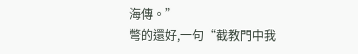海傳。”
彆的還好,一句“截教門中我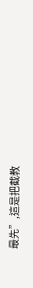最先”,這是把截教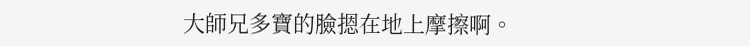大師兄多寶的臉摁在地上摩擦啊。